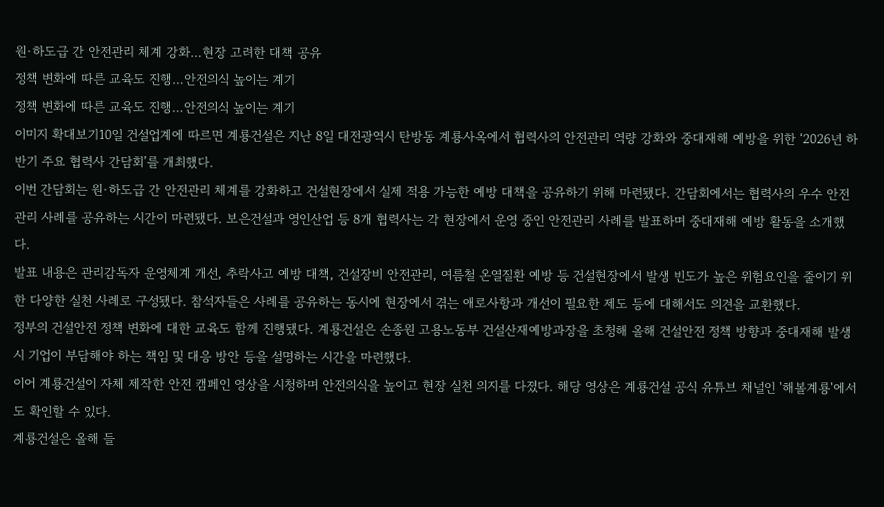원·하도급 간 안전관리 체계 강화…현장 고려한 대책 공유
정책 변화에 따른 교육도 진행…안전의식 높이는 계기
정책 변화에 따른 교육도 진행…안전의식 높이는 계기
이미지 확대보기10일 건설업계에 따르면 계룡건설은 지난 8일 대전광역시 탄방동 계룡사옥에서 협력사의 안전관리 역량 강화와 중대재해 예방을 위한 ‘2026년 하반기 주요 협력사 간담회’를 개최했다.
이번 간담회는 원·하도급 간 안전관리 체계를 강화하고 건설현장에서 실제 적용 가능한 예방 대책을 공유하기 위해 마련됐다. 간담회에서는 협력사의 우수 안전관리 사례를 공유하는 시간이 마련됐다. 보은건설과 영인산업 등 8개 협력사는 각 현장에서 운영 중인 안전관리 사례를 발표하며 중대재해 예방 활동을 소개했다.
발표 내용은 관리감독자 운영체계 개선, 추락사고 예방 대책, 건설장비 안전관리, 여름철 온열질환 예방 등 건설현장에서 발생 빈도가 높은 위험요인을 줄이기 위한 다양한 실천 사례로 구성됐다. 참석자들은 사례를 공유하는 동시에 현장에서 겪는 애로사항과 개선이 필요한 제도 등에 대해서도 의견을 교환했다.
정부의 건설안전 정책 변화에 대한 교육도 함께 진행됐다. 계룡건설은 손종원 고용노동부 건설산재예방과장을 초청해 올해 건설안전 정책 방향과 중대재해 발생 시 기업이 부담해야 하는 책임 및 대응 방안 등을 설명하는 시간을 마련했다.
이어 계룡건설이 자체 제작한 안전 캠페인 영상을 시청하며 안전의식을 높이고 현장 실천 의지를 다졌다. 해당 영상은 계룡건설 공식 유튜브 채널인 '해볼계룡'에서도 확인할 수 있다.
계룡건설은 올해 들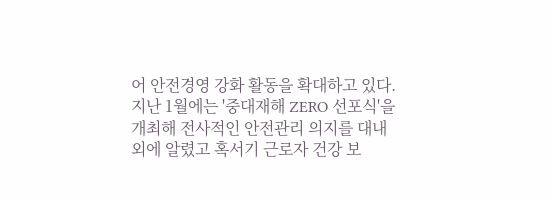어 안전경영 강화 활동을 확대하고 있다. 지난 1월에는 '중대재해 ZERO 선포식'을 개최해 전사적인 안전관리 의지를 대내외에 알렸고 혹서기 근로자 건강 보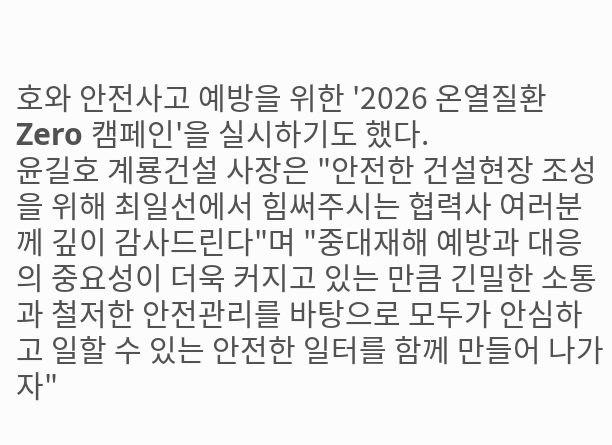호와 안전사고 예방을 위한 '2026 온열질환 Zero 캠페인'을 실시하기도 했다.
윤길호 계룡건설 사장은 "안전한 건설현장 조성을 위해 최일선에서 힘써주시는 협력사 여러분께 깊이 감사드린다"며 "중대재해 예방과 대응의 중요성이 더욱 커지고 있는 만큼 긴밀한 소통과 철저한 안전관리를 바탕으로 모두가 안심하고 일할 수 있는 안전한 일터를 함께 만들어 나가자"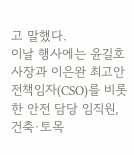고 말했다.
이날 행사에는 윤길호 사장과 이은완 최고안전책임자(CSO)를 비롯한 안전 담당 임직원, 건축·토목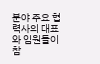분야 주요 협력사의 대표와 임원들이 참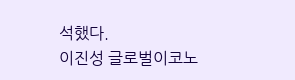석했다.
이진성 글로벌이코노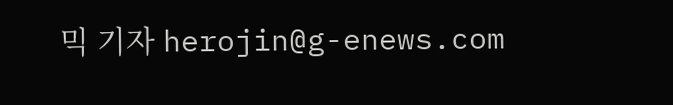믹 기자 herojin@g-enews.com